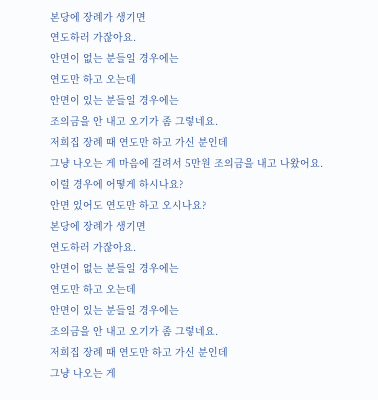본당에 장례가 생기면
연도하러 가잖아요.
안면이 없는 분들일 경우에는
연도만 하고 오는데
안면이 있는 분들일 경우에는
조의금을 안 내고 오기가 좀 그렇네요.
저희집 장례 때 연도만 하고 가신 분인데
그냥 나오는 게 마음에 걸려서 5만원 조의금을 내고 나왔어요.
이럴 경우에 어떻게 하시나요?
안면 있어도 연도만 하고 오시나요?
본당에 장례가 생기면
연도하러 가잖아요.
안면이 없는 분들일 경우에는
연도만 하고 오는데
안면이 있는 분들일 경우에는
조의금을 안 내고 오기가 좀 그렇네요.
저희집 장례 때 연도만 하고 가신 분인데
그냥 나오는 게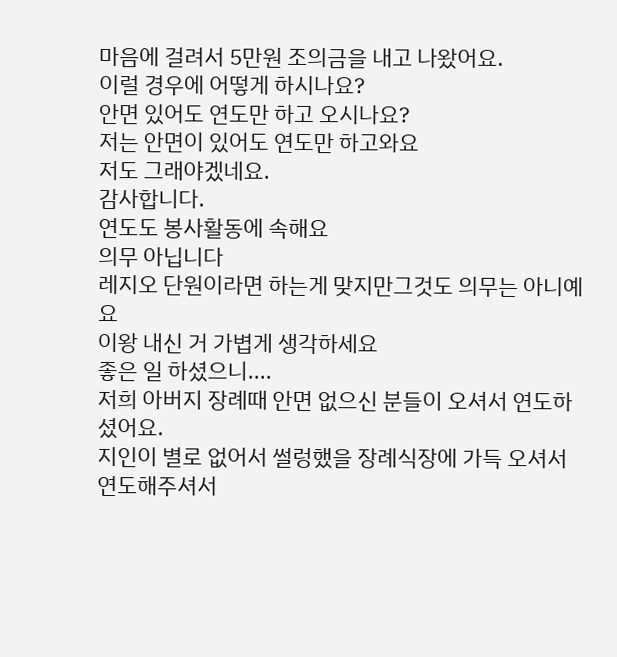마음에 걸려서 5만원 조의금을 내고 나왔어요.
이럴 경우에 어떻게 하시나요?
안면 있어도 연도만 하고 오시나요?
저는 안면이 있어도 연도만 하고와요
저도 그래야겠네요.
감사합니다.
연도도 봉사활동에 속해요
의무 아닙니다
레지오 단원이라면 하는게 맞지만그것도 의무는 아니예요
이왕 내신 거 가볍게 생각하세요
좋은 일 하셨으니....
저희 아버지 장례때 안면 없으신 분들이 오셔서 연도하셨어요.
지인이 별로 없어서 썰렁했을 장례식장에 가득 오셔서 연도해주셔서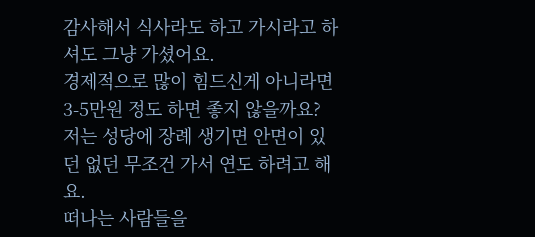감사해서 식사라도 하고 가시라고 하셔도 그냥 가셨어요.
경제적으로 많이 힘드신게 아니라면 3-5만원 정도 하면 좋지 않을까요?
저는 성당에 장례 생기면 안면이 있던 없던 무조건 가서 연도 하려고 해요.
떠나는 사람들을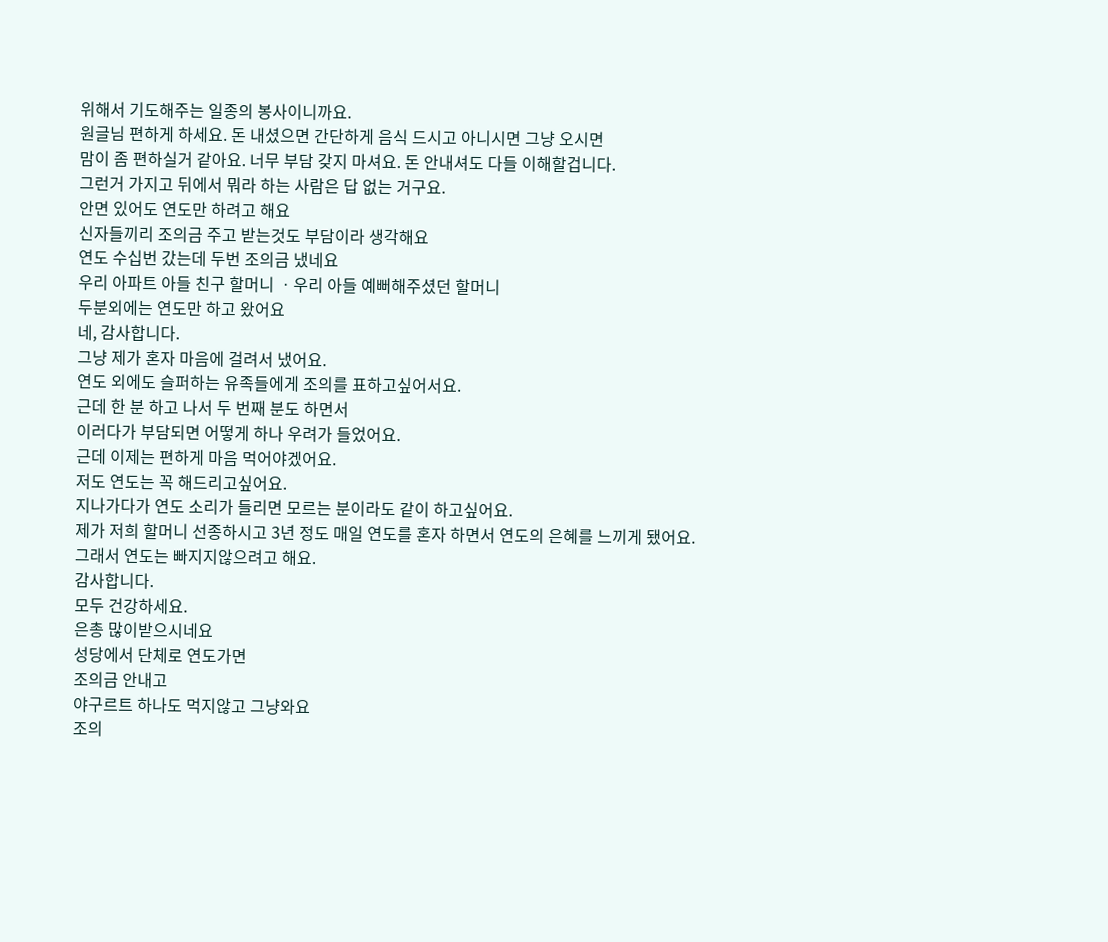위해서 기도해주는 일종의 봉사이니까요.
원글님 편하게 하세요. 돈 내셨으면 간단하게 음식 드시고 아니시면 그냥 오시면
맘이 좀 편하실거 같아요. 너무 부담 갖지 마셔요. 돈 안내셔도 다들 이해할겁니다.
그런거 가지고 뒤에서 뭐라 하는 사람은 답 없는 거구요.
안면 있어도 연도만 하려고 해요
신자들끼리 조의금 주고 받는것도 부담이라 생각해요
연도 수십번 갔는데 두번 조의금 냈네요
우리 아파트 아들 친구 할머니 ㆍ우리 아들 예뻐해주셨던 할머니
두분외에는 연도만 하고 왔어요
네, 감사합니다.
그냥 제가 혼자 마음에 걸려서 냈어요.
연도 외에도 슬퍼하는 유족들에게 조의를 표하고싶어서요.
근데 한 분 하고 나서 두 번째 분도 하면서
이러다가 부담되면 어떻게 하나 우려가 들었어요.
근데 이제는 편하게 마음 먹어야겠어요.
저도 연도는 꼭 해드리고싶어요.
지나가다가 연도 소리가 들리면 모르는 분이라도 같이 하고싶어요.
제가 저희 할머니 선종하시고 3년 정도 매일 연도를 혼자 하면서 연도의 은혜를 느끼게 됐어요.
그래서 연도는 빠지지않으려고 해요.
감사합니다.
모두 건강하세요.
은총 많이받으시네요
성당에서 단체로 연도가면
조의금 안내고
야구르트 하나도 먹지않고 그냥와요
조의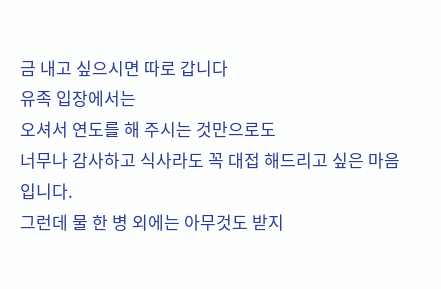금 내고 싶으시면 따로 갑니다
유족 입장에서는
오셔서 연도를 해 주시는 것만으로도
너무나 감사하고 식사라도 꼭 대접 해드리고 싶은 마음입니다.
그런데 물 한 병 외에는 아무것도 받지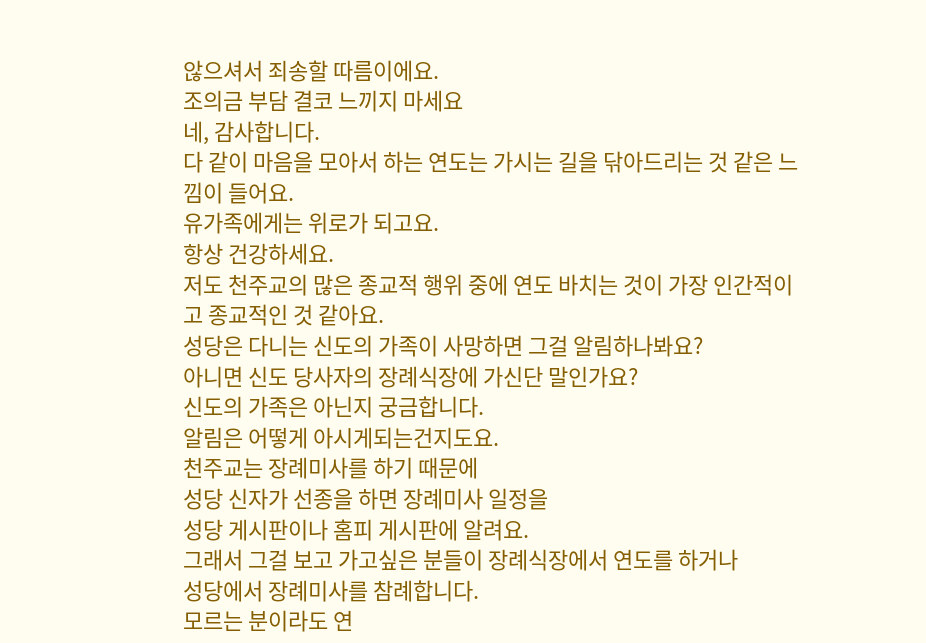않으셔서 죄송할 따름이에요.
조의금 부담 결코 느끼지 마세요
네, 감사합니다.
다 같이 마음을 모아서 하는 연도는 가시는 길을 닦아드리는 것 같은 느낌이 들어요.
유가족에게는 위로가 되고요.
항상 건강하세요.
저도 천주교의 많은 종교적 행위 중에 연도 바치는 것이 가장 인간적이고 종교적인 것 같아요.
성당은 다니는 신도의 가족이 사망하면 그걸 알림하나봐요?
아니면 신도 당사자의 장례식장에 가신단 말인가요?
신도의 가족은 아닌지 궁금합니다.
알림은 어떻게 아시게되는건지도요.
천주교는 장례미사를 하기 때문에
성당 신자가 선종을 하면 장례미사 일정을
성당 게시판이나 홈피 게시판에 알려요.
그래서 그걸 보고 가고싶은 분들이 장례식장에서 연도를 하거나
성당에서 장례미사를 참례합니다.
모르는 분이라도 연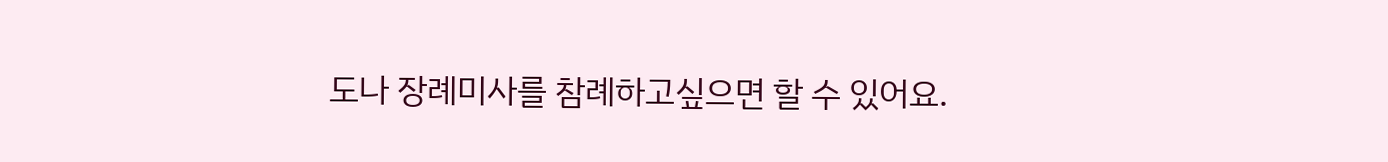도나 장례미사를 참례하고싶으면 할 수 있어요.